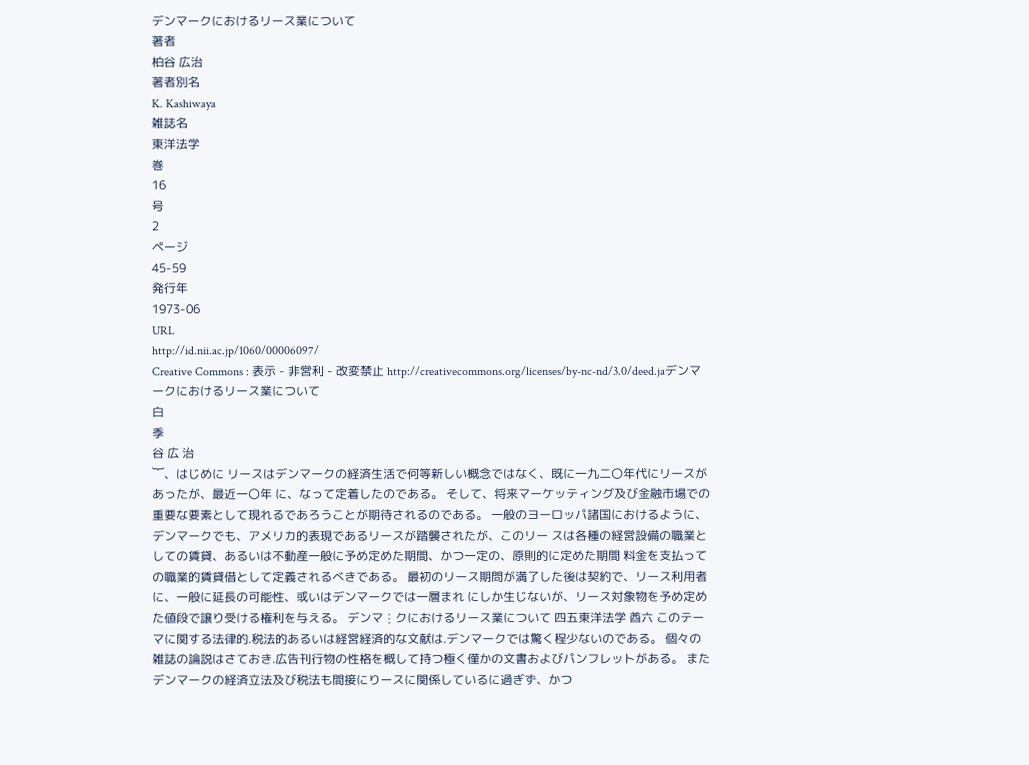デンマークにおけるリース業について
著者
柏谷 広治
著者別名
K. Kashiwaya
雑誌名
東洋法学
巻
16
号
2
ページ
45-59
発行年
1973-06
URL
http://id.nii.ac.jp/1060/00006097/
Creative Commons : 表示 - 非営利 - 改変禁止 http://creativecommons.org/licenses/by-nc-nd/3.0/deed.jaデンマークにおけるリース業について
白
季
谷 広 治
︸、はじめに リースはデンマークの経済生活で何等新しい概念ではなく、既に一九二〇年代にリースがあったが、最近一〇年 に、なって定着したのである。 そして、将来マーケッティング及び金融市場での重要な要素として現れるであろうことが期待されるのである。 一般のヨーロッパ諸国におけるように、デンマークでも、アメリカ的表現であるリースが踏襲されたが、このリー スは各種の経営設備の職業としての賃貸、あるいは不動産一般に予め定めた期間、かつ一定の、原則的に定めた期間 料金を支払っての職業的賃貸借として定義されるべきである。 最初のリース期問が満了した後は契約で、リース利用者に、一般に延長の可能性、或いはデンマークでは一層まれ にしか生じないが、リース対象物を予め定めた値段で譲り受ける権利を与える。 デンマ⋮クにおけるリース業について 四五東洋法学 酋六 このテーマに関する法律的.税法的あるいは経営経済的な文献は.デンマークでは驚く程少ないのである。 個々の雑誌の論説はさておき.広告刊行物の性格を概して持つ極く僅かの文書およびパンフレットがある。 またデンマークの経済立法及び税法も間接にりースに関係しているに過ぎず、かつ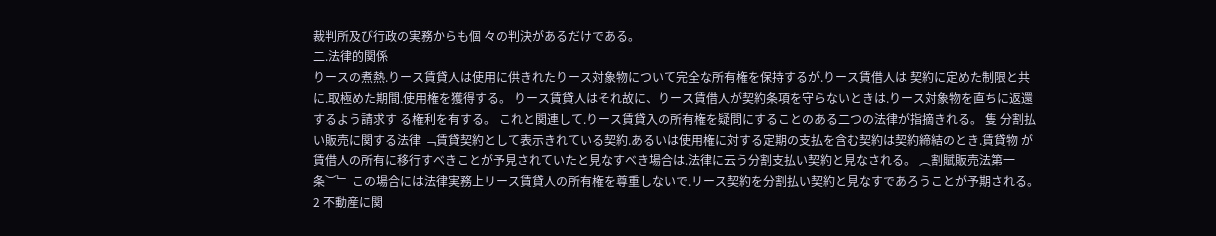裁判所及び行政の実務からも個 々の判決があるだけである。
二.法律的関係
りースの煮熱.りース賃貸人は使用に供きれたりース対象物について完全な所有権を保持するが.りース賃借人は 契約に定めた制限と共に.取極めた期間.使用権を獲得する。 りース賃貸人はそれ故に、りース賃借人が契約条項を守らないときは.りース対象物を直ちに返還するよう請求す る権利を有する。 これと関連して.りース賃貸入の所有権を疑問にすることのある二つの法律が指摘きれる。 隻 分割払い販売に関する法律 ﹁賃貸契約として表示きれている契約.あるいは使用権に対する定期の支払を含む契約は契約締結のとき.賃貸物 が賃借人の所有に移行すべきことが予見されていたと見なすべき場合は.法律に云う分割支払い契約と見なされる。 ︵割賦販売法第一条︶﹂ この場合には法律実務上リース賃貸人の所有権を尊重しないで.リース契約を分割払い契約と見なすであろうことが予期される。 2 不動産に関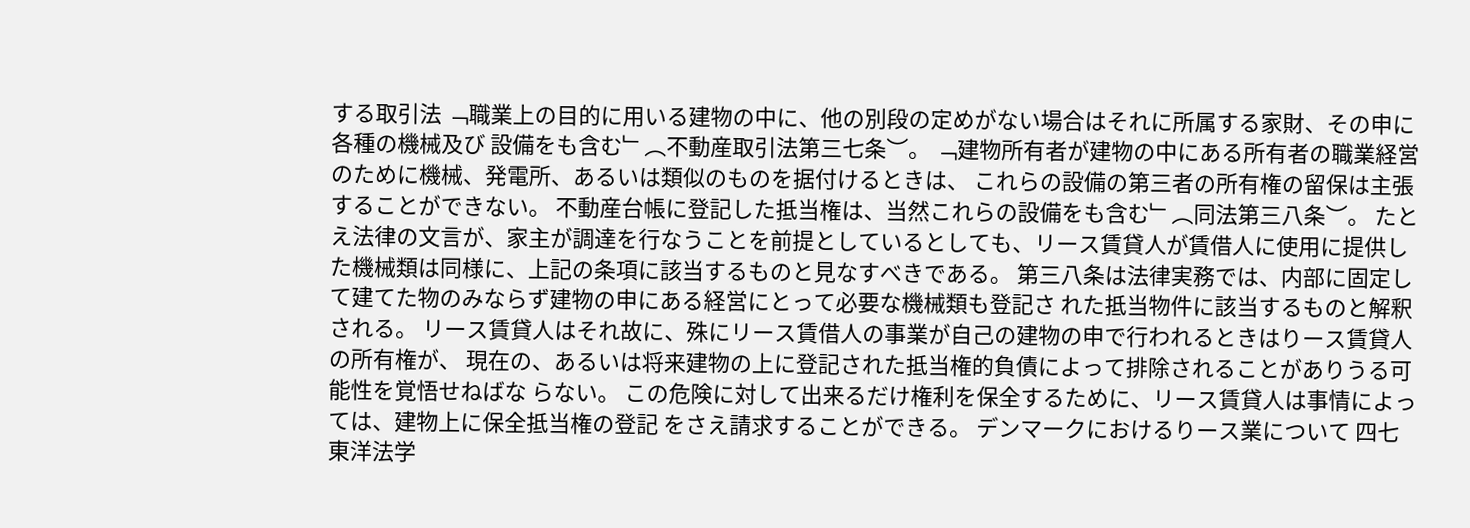する取引法 ﹁職業上の目的に用いる建物の中に、他の別段の定めがない場合はそれに所属する家財、その申に各種の機械及び 設備をも含む﹂︵不動産取引法第三七条︶。 ﹁建物所有者が建物の中にある所有者の職業経営のために機械、発電所、あるいは類似のものを据付けるときは、 これらの設備の第三者の所有権の留保は主張することができない。 不動産台帳に登記した抵当権は、当然これらの設備をも含む﹂︵同法第三八条︶。 たとえ法律の文言が、家主が調達を行なうことを前提としているとしても、リース賃貸人が賃借人に使用に提供し た機械類は同様に、上記の条項に該当するものと見なすべきである。 第三八条は法律実務では、内部に固定して建てた物のみならず建物の申にある経営にとって必要な機械類も登記さ れた抵当物件に該当するものと解釈される。 リース賃貸人はそれ故に、殊にリース賃借人の事業が自己の建物の申で行われるときはりース賃貸人の所有権が、 現在の、あるいは将来建物の上に登記された抵当権的負債によって排除されることがありうる可能性を覚悟せねばな らない。 この危険に対して出来るだけ権利を保全するために、リース賃貸人は事情によっては、建物上に保全抵当権の登記 をさえ請求することができる。 デンマークにおけるりース業について 四七
東洋法学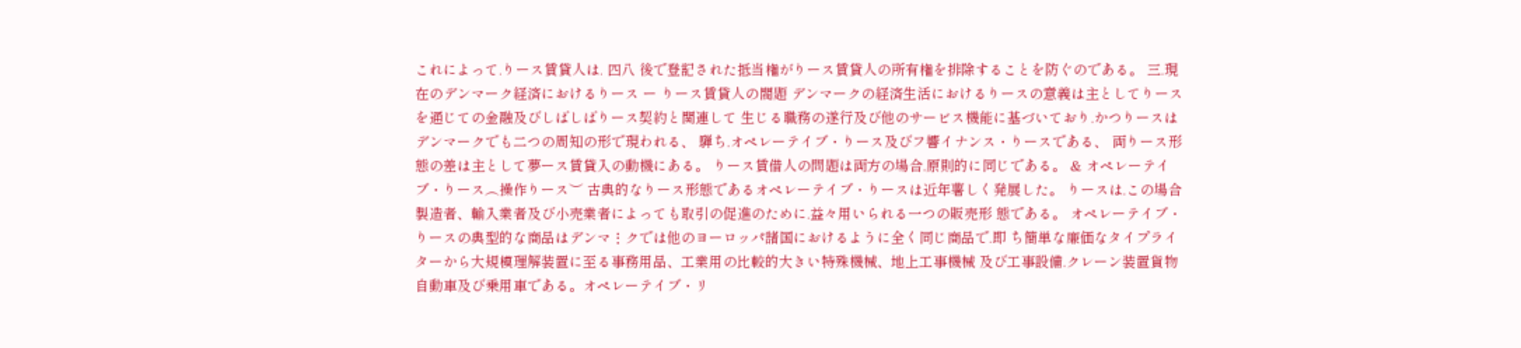これによって.りース賃貸人は. 四八 後で登記された抵当権がりース賃貸人の所有権を排除することを防ぐのである。 三.現在のデンマーク経済におけるりース ー りース賃貸人の閥題 デンマークの経済生活におけるりースの意義は主としてりースを通じての金融及びしばしばりース契約と関連して 生じる職務の遂行及び他のサービス機能に基づいており.かつりースはデンマークでも二つの周知の形で現われる、 騨ち.オペレーテイブ・りース及びフ響イナンス・りースである、 両りース形態の差は主として夢ース賃貸入の動機にある。 りース賃借人の問題は両方の場合.原則的に同じである。 & オペレーテイブ・りース︵操作りース︶ 古典的なりース形態であるオペレーテイブ・りースは近年薯しく発展した。 りースは.この場合製造者、輸入業者及び小売業者によっても取引の促進のために.益々用いられる一つの販売形 態である。 オペレーテイブ・りースの典型的な商品はデンマ⋮クでは他のヨーロッパ諸国におけるように全く同じ商品で.即 ち簡単な廉価なタイプライターから大規模理解装置に至る事務用品、工業用の比較的大きい特殊機械、地上工事機械 及び工事設備.クレーン装置貨物自動車及び乗用車である。オペレーテイブ・リ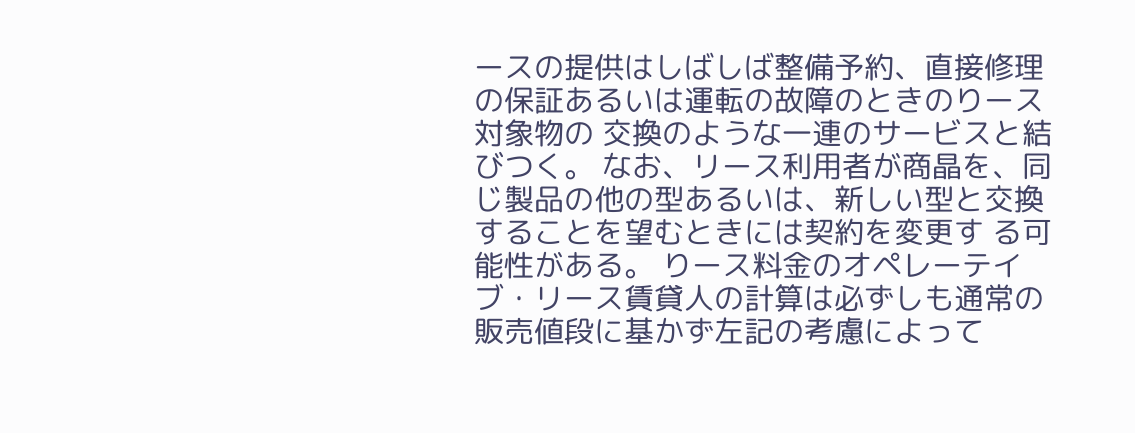ースの提供はしばしば整備予約、直接修理の保証あるいは運転の故障のときのりース対象物の 交換のような一連のサービスと結びつく。 なお、リース利用者が商晶を、同じ製品の他の型あるいは、新しい型と交換することを望むときには契約を変更す る可能性がある。 りース料金のオペレーテイブ・リース賃貸人の計算は必ずしも通常の販売値段に基かず左記の考慮によって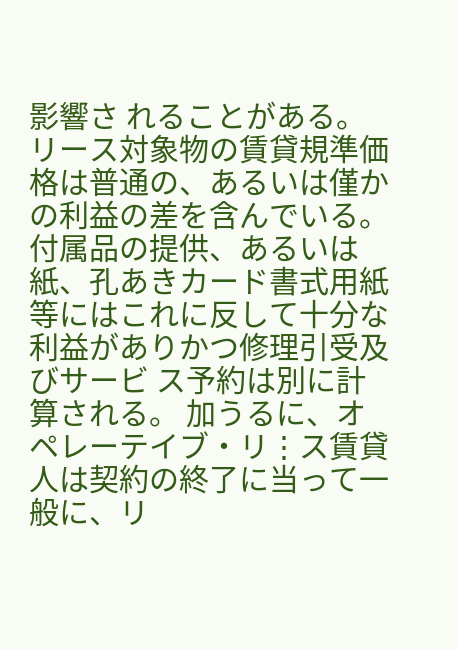影響さ れることがある。 リース対象物の賃貸規準価格は普通の、あるいは僅かの利益の差を含んでいる。 付属品の提供、あるいは紙、孔あきカード書式用紙等にはこれに反して十分な利益がありかつ修理引受及びサービ ス予約は別に計算される。 加うるに、オペレーテイブ・リ⋮ス賃貸人は契約の終了に当って一般に、リ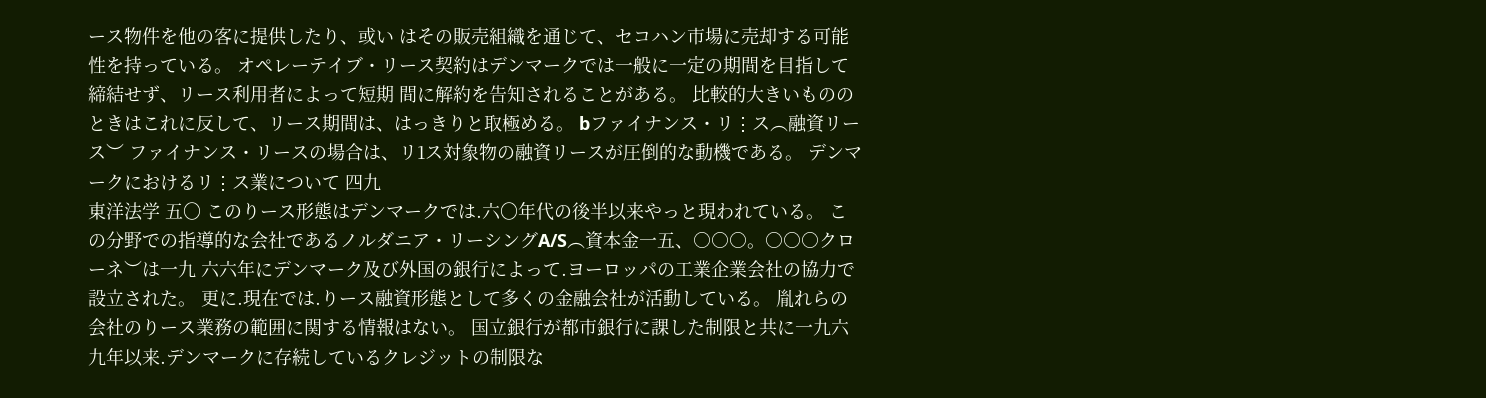ース物件を他の客に提供したり、或い はその販売組織を通じて、セコハン市場に売却する可能性を持っている。 オペレーテイブ・リース契約はデンマークでは一般に一定の期間を目指して締結せず、リース利用者によって短期 間に解約を告知されることがある。 比較的大きいもののときはこれに反して、リース期間は、はっきりと取極める。 bファイナンス・リ⋮ス︵融資リース︶ ファイナンス・リースの場合は、リ1ス対象物の融資リースが圧倒的な動機である。 デンマークにおけるリ⋮ス業について 四九
東洋法学 五〇 このりース形態はデンマークでは.六〇年代の後半以来やっと現われている。 この分野での指導的な会社であるノルダニア・リーシングA/S︵資本金一五、○○○。○○○クローネ︶は一九 六六年にデンマーク及び外国の銀行によって.ヨーロッパの工業企業会社の協力で設立された。 更に.現在では.りース融資形態として多くの金融会社が活動している。 胤れらの会社のりース業務の範囲に関する情報はない。 国立銀行が都市銀行に課した制限と共に一九六九年以来.デンマークに存続しているクレジットの制限な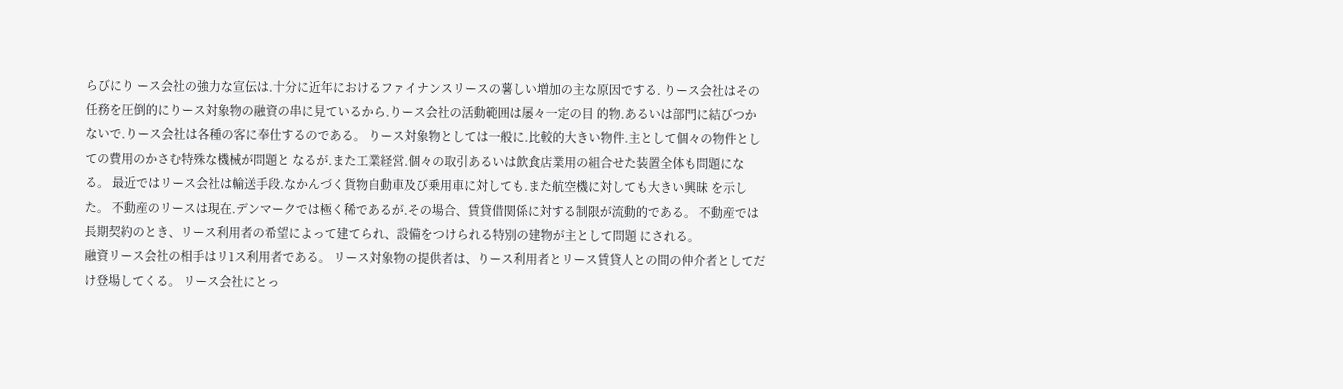らびにり ース会社の強力な宣伝は.十分に近年におけるファイナンスリースの薯しい増加の主な原因でする. りース会社はその任務を圧倒的にりース対象物の融資の串に見ているから.りース会社の活動範囲は屡々一定の目 的物.あるいは部門に結びつかないで.りース会社は各種の客に奉仕するのである。 りース対象物としては一般に.比較的大きい物件.主として個々の物件としての費用のかさむ特殊な機械が問題と なるが.また工業経営.個々の取引あるいは飲食店業用の組合せた装置全体も問題になる。 最近ではリース会社は輸送手段.なかんづく貨物自動車及び乗用車に対しても.また航空機に対しても大きい興昧 を示した。 不動産のリースは現在.デンマークでは極く稀であるが.その場合、賃貸借関係に対する制限が流動的である。 不動産では長期契約のとき、リース利用者の希望によって建てられ、設備をつけられる特別の建物が主として問題 にされる。
融資リース会社の相手はリ1ス利用者である。 リース対象物の提供者は、りース利用者とリース賃貸人との間の仲介者としてだけ登場してくる。 リース会社にとっ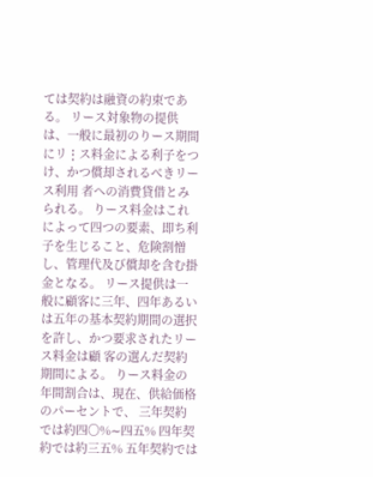ては契約は融資の約束である。 リース対象物の提供は、一般に最初のりース期間にリ⋮ス料金による利子をつけ、かつ償却されるべきリース利用 者への消費貸借とみられる。 りース料金はこれによって四つの要素、即ち利子を生じること、危険割憎し、管理代及び償却を含む掛金となる。 リース提供は一般に顧客に三年、四年あるいは五年の基本契約期間の選択を許し、かつ要求されたリース料金は顧 客の選んだ契約期間による。 りース料金の年間割合は、現在、供給価格のパーセントで、 三年契約では約四〇%∼四五% 四年契約では約三五% 五年契約では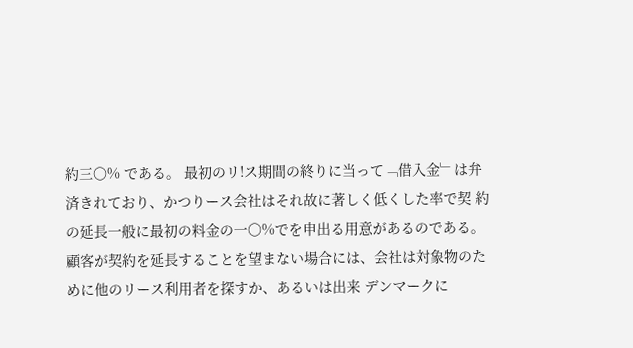約三〇% である。 最初のリ!ス期間の終りに当って﹁借入金﹂は弁済きれており、かつりース会社はそれ故に著しく低くした率で契 約の延長一般に最初の料金の一〇%でを申出る用意があるのである。 顧客が契約を延長することを望まない場合には、会社は対象物のために他のリース利用者を探すか、あるいは出来 デンマークに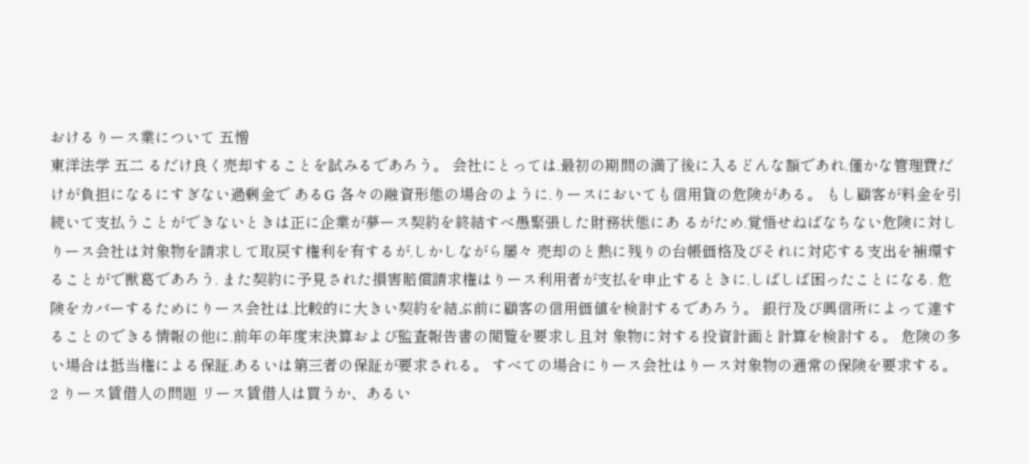おけるりース業について 五憎
東洋法学 五二 るだけ良く売却することを試みるであろう。 会社にとっては.最初の期間の満了後に入るどんな額であれ.僅かな管理費だけが負担になるにすぎない過剰金で あるG 各々の融資形態の場合のように.りースにおいても信用貸の危険がある。 もし顧客が料金を引続いて支払うことができないときは正に企業が夢ース契約を終結すべ愚緊張した財務状態にあ るがため.覚悟せねばなちない危険に対しりース会社は対象物を請求して取戻す権利を有するが.しかしながら屡々 売却のと熱に残りの台帳価格及びそれに対応する支出を補環することがで獣葛であろう. また契約に予見された損害賠償請求権はりース利用者が支払を申止するときに.しばしば困ったことになる. 危険をカバーするためにりース会社は.比較的に大きい契約を結ぶ前に顧客の信用価値を検討するであろう。 銀行及び興信所によって達することのできる情報の他に.前年の年度末決算および監査報告書の閲覧を要求し且対 象物に対する投資計画と計算を検討する。 危険の多い場合は抵当権による保証.あるいは第三者の保証が要求される。 すべての場合にりース会社はりース対象物の通常の保険を要求する。 2 りース賃借人の問題 リース賃借人は買うか、あるい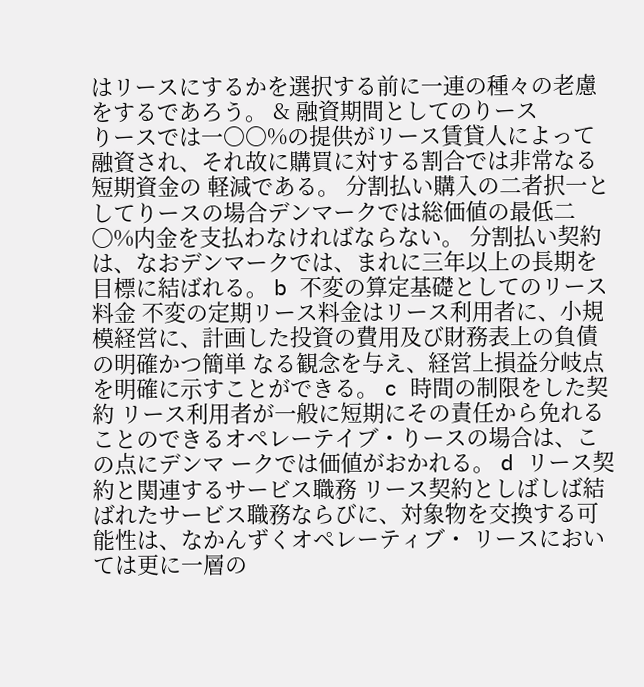はリースにするかを選択する前に一連の種々の老慮をするであろう。 & 融資期間としてのりース
りースでは一〇〇%の提供がリース賃貸人によって融資され、それ故に購買に対する割合では非常なる短期資金の 軽減である。 分割払い購入の二者択一としてりースの場合デンマークでは総価値の最低二〇%内金を支払わなければならない。 分割払い契約は、なおデンマークでは、まれに三年以上の長期を目標に結ばれる。 b 不変の算定基礎としてのリース料金 不変の定期リース料金はリース利用者に、小規模経営に、計画した投資の費用及び財務表上の負債の明確かつ簡単 なる観念を与え、経営上損益分岐点を明確に示すことができる。 c 時間の制限をした契約 リース利用者が一般に短期にその責任から免れることのできるオペレーテイブ・りースの場合は、この点にデンマ ークでは価値がおかれる。 d リース契約と関連するサービス職務 リース契約としばしば結ばれたサービス職務ならびに、対象物を交換する可能性は、なかんずくオペレーティブ・ リースにおいては更に一層の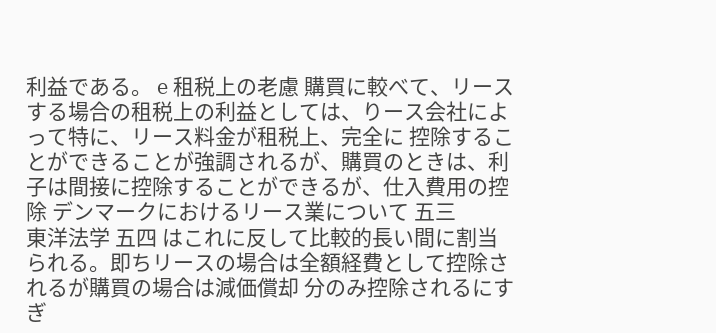利益である。 e 租税上の老慮 購買に較べて、リースする場合の租税上の利益としては、りース会社によって特に、リース料金が租税上、完全に 控除することができることが強調されるが、購買のときは、利子は間接に控除することができるが、仕入費用の控除 デンマークにおけるリース業について 五三
東洋法学 五四 はこれに反して比較的長い間に割当られる。即ちリースの場合は全額経費として控除されるが購買の場合は減価償却 分のみ控除されるにすぎ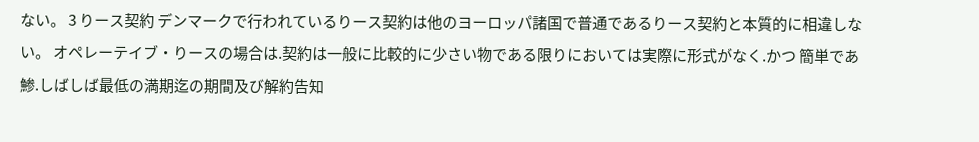ない。 3 りース契約 デンマークで行われているりース契約は他のヨーロッパ諸国で普通であるりース契約と本質的に相違しない。 オペレーテイブ・りースの場合は.契約は一般に比較的に少さい物である限りにおいては実際に形式がなく.かつ 簡単であ鯵.しばしば最低の満期迄の期間及び解約告知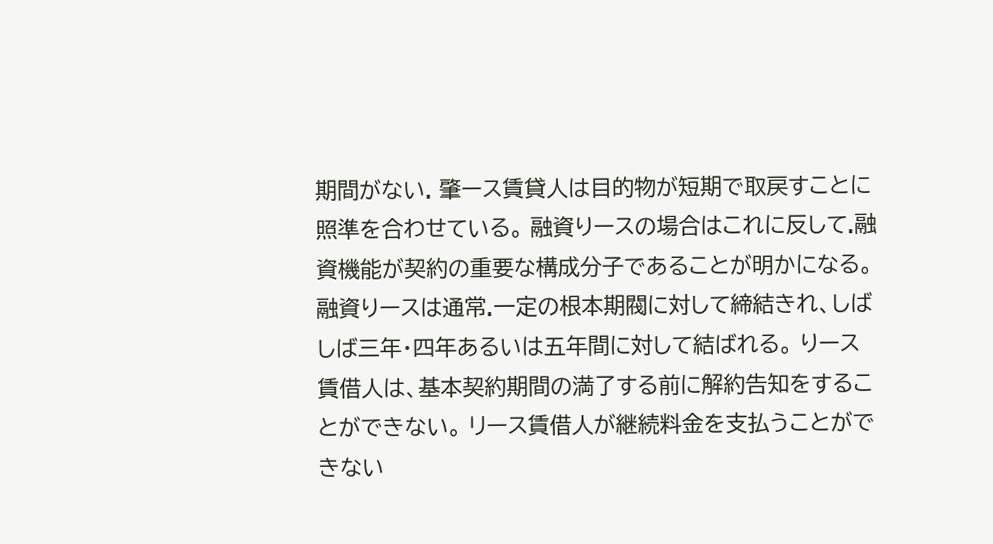期間がない. 肇ース賃貸人は目的物が短期で取戻すことに照準を合わせている。 融資りースの場合はこれに反して.融資機能が契約の重要な構成分子であることが明かになる。 融資りースは通常.一定の根本期閥に対して締結きれ、しばしば三年・四年あるいは五年間に対して結ばれる。 りース賃借人は、基本契約期間の満了する前に解約告知をすることができない。 リース賃借人が継続料金を支払うことができない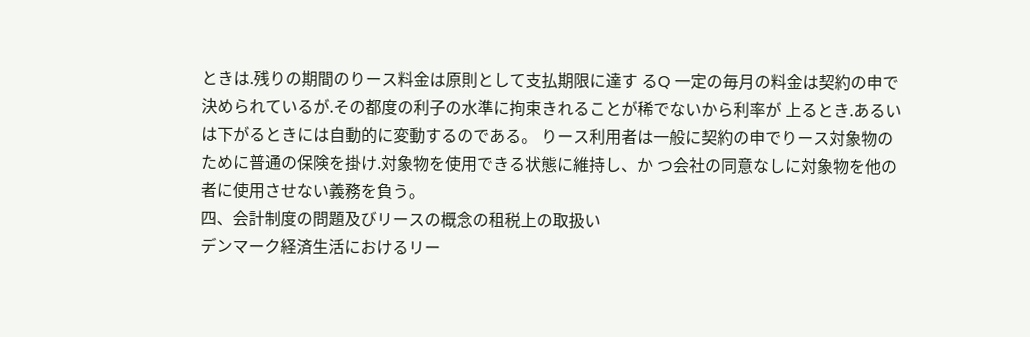ときは.残りの期間のりース料金は原則として支払期限に達す るQ 一定の毎月の料金は契約の申で決められているが.その都度の利子の水準に拘束きれることが稀でないから利率が 上るとき.あるいは下がるときには自動的に変動するのである。 りース利用者は一般に契約の申でりース対象物のために普通の保険を掛け.対象物を使用できる状態に維持し、か つ会社の同意なしに対象物を他の者に使用させない義務を負う。
四、会計制度の問題及びリースの概念の租税上の取扱い
デンマーク経済生活におけるリー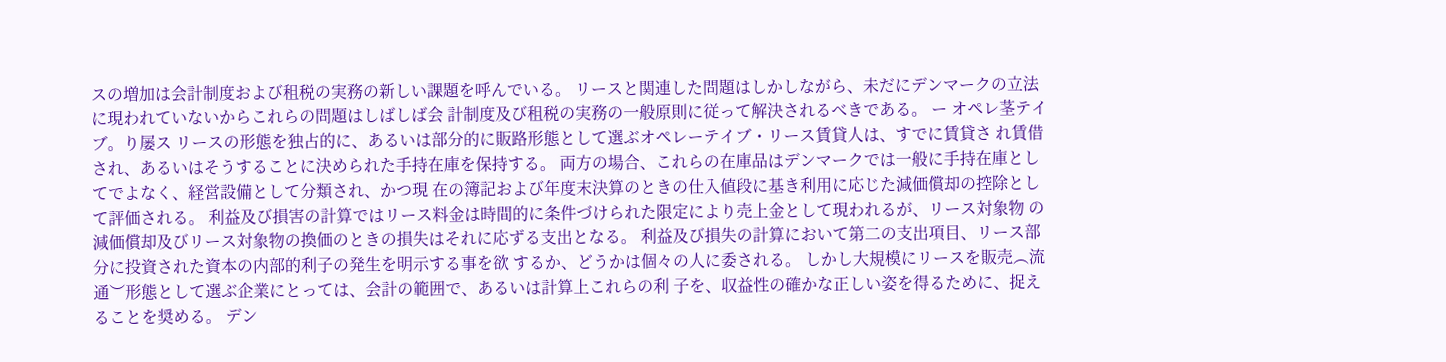スの増加は会計制度および租税の実務の新しい課題を呼んでいる。 リースと関連した問題はしかしながら、未だにデンマークの立法に現われていないからこれらの問題はしばしば会 計制度及び租税の実務の一般原則に従って解決されるべきである。 ー オペレ茎テイブ。り屡ス リースの形態を独占的に、あるいは部分的に販路形態として選ぶオペレーテイブ・リース賃貸人は、すでに賃貸さ れ賃借され、あるいはそうすることに決められた手持在庫を保持する。 両方の場合、これらの在庫品はデンマークでは一般に手持在庫としてでよなく、経営設備として分類され、かつ現 在の簿記および年度末決算のときの仕入値段に基き利用に応じた減価償却の控除として評価される。 利益及び損害の計算ではリース料金は時間的に条件づけられた限定により売上金として現われるが、リース対象物 の減価償却及びリース対象物の換価のときの損失はそれに応ずる支出となる。 利益及び損失の計算において第二の支出項目、リース部分に投資された資本の内部的利子の発生を明示する事を欲 するか、どうかは個々の人に委される。 しかし大規模にリースを販売︵流通︶形態として選ぶ企業にとっては、会計の範囲で、あるいは計算上これらの利 子を、収益性の確かな正しい姿を得るために、捉えることを奨める。 デン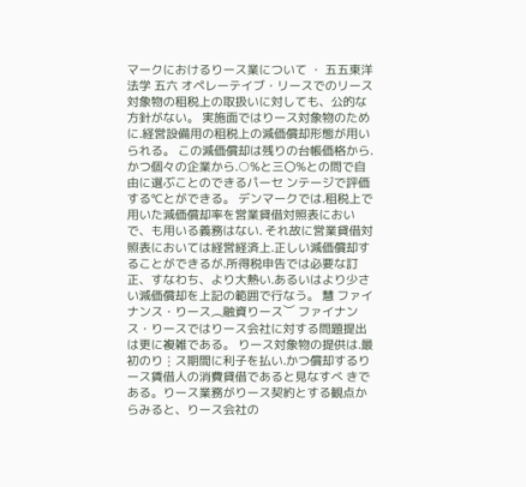マークにおけるりース業について ・ 五五東洋法学 五六 オペレーテイブ・リースでのリース対象物の租税上の取扱いに対しても、公的な方針がない。 実施面ではりース対象物のために.経営設備用の租税上の減価償却形態が用いられる。 この減価償却は残りの台帳価格から.かつ個々の企業から.○%と三〇%との問で自由に選ぶことのできるパーセ ンテージで評価する℃とができる。 デンマークでは.租税上で用いた減価償却率を営業貸借対照表においで、も用いる義務はない. それ故に営業貸借対照表においては経営経済上.正しい減価償却することができるが.所得税申告では必要な訂 正、すなわち、より大熱い.あるいはより少さい減価償却を上記の範囲で行なう。 慧 ファイナンス・りース︵融資りース︶ ファイナンス・りースではりース会社に対する問題提出は更に複雑である。 りース対象物の提供は.最初のり⋮ス期間に利子を払い.かつ償却するりース賃借人の消費貸借であると見なすべ きである。りース業務がりース契約とする観点からみると、りース会社の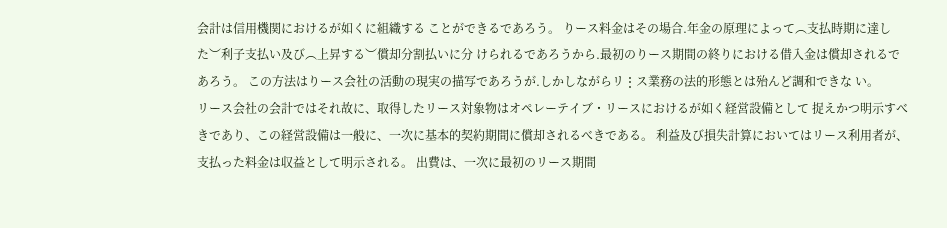会計は信用機関におけるが如くに組織する ことができるであろう。 りース料金はその場合.年金の原理によって︵支払時期に達した︶利子支払い及び︵上昇する︶償却分割払いに分 けられるであろうから.最初のりース期間の終りにおける借入金は償却されるであろう。 この方法はりース会社の活動の現実の描写であろうが.しかしながらリ⋮ス業務の法的形態とは殆んど調和できな い。
リース会社の会計ではそれ故に、取得したリース対象物はオペレーテイブ・リースにおけるが如く経営設備として 捉えかつ明示すべきであり、この経営設備は一般に、一次に基本的契約期間に償却されるべきである。 利益及び損失計算においてはリース利用者が、支払った料金は収益として明示される。 出費は、一次に最初のリース期間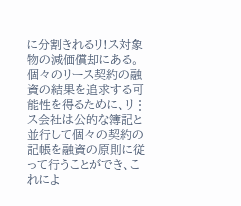に分割きれるリ!ス対象物の減価償却にある。 個々のリース契約の融資の結果を追求する可能性を得るために、リ⋮ス会社は公的な簿記と並行して個々の契約の 記帳を融資の原則に従って行うことができ、これによ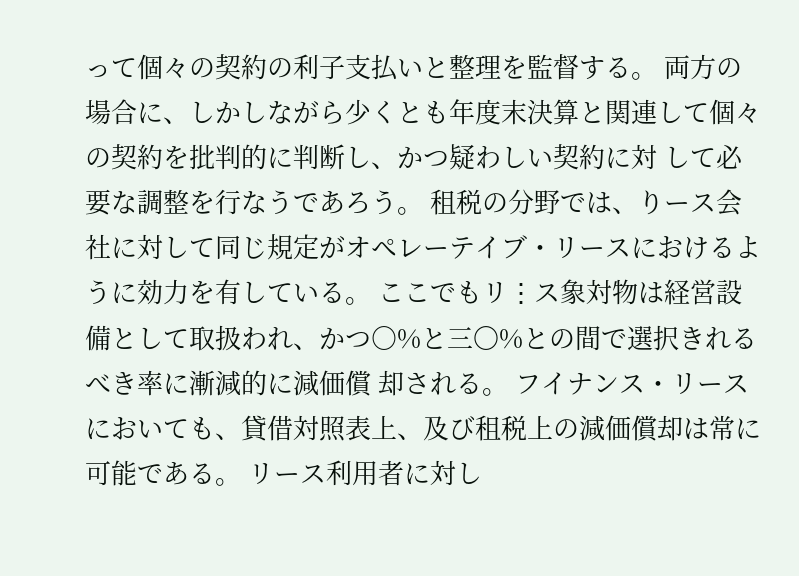って個々の契約の利子支払いと整理を監督する。 両方の場合に、しかしながら少くとも年度末決算と関連して個々の契約を批判的に判断し、かつ疑わしい契約に対 して必要な調整を行なうであろう。 租税の分野では、りース会社に対して同じ規定がオペレーテイブ・リースにおけるように効力を有している。 ここでもリ⋮ス象対物は経営設備として取扱われ、かつ○%と三〇%との間で選択きれるべき率に漸減的に減価償 却される。 フイナンス・リースにおいても、貸借対照表上、及び租税上の減価償却は常に可能である。 リース利用者に対し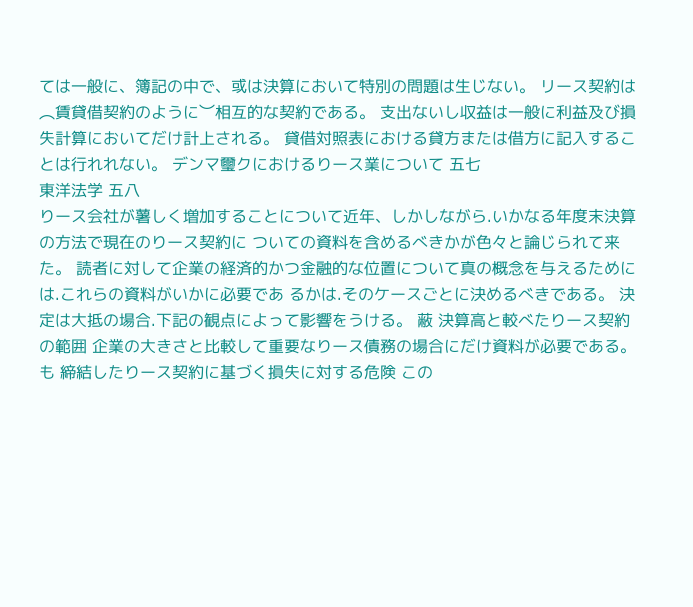ては一般に、簿記の中で、或は決算において特別の問題は生じない。 リース契約は︵賃貸借契約のように︶相互的な契約である。 支出ないし収益は一般に利益及び損失計算においてだけ計上される。 貸借対照表における貸方または借方に記入することは行れれない。 デンマ璽クにおけるりース業について 五七
東洋法学 五八
りース会社が薯しく増加することについて近年、しかしながら.いかなる年度末決算の方法で現在のりース契約に ついての資料を含めるべきかが色々と論じられて来た。 読者に対して企業の経済的かつ金融的な位置について真の概念を与えるためには.これらの資料がいかに必要であ るかは.そのケースごとに決めるべきである。 決定は大抵の場合.下記の観点によって影響をうける。 蔽 決算高と較べたりース契約の範囲 企業の大きさと比較して重要なりース債務の場合にだけ資料が必要である。 も 締結したりース契約に基づく損失に対する危険 この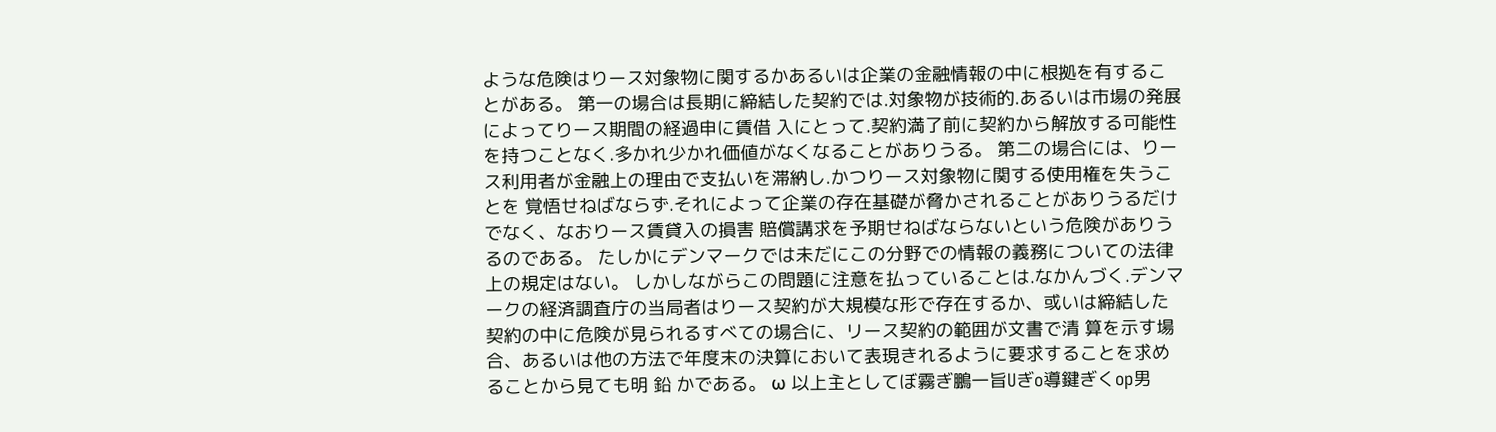ような危険はりース対象物に関するかあるいは企業の金融情報の中に根拠を有することがある。 第一の場合は長期に締結した契約では.対象物が技術的.あるいは市場の発展によってりース期間の経過申に賃借 入にとって.契約満了前に契約から解放する可能性を持つことなく.多かれ少かれ価値がなくなることがありうる。 第二の場合には、りース利用者が金融上の理由で支払いを滞納し.かつりース対象物に関する使用権を失うことを 覚悟せねばならず.それによって企業の存在基礎が脅かされることがありうるだけでなく、なおりース賃貸入の損害 賠償講求を予期せねばならないという危険がありうるのである。 たしかにデンマークでは未だにこの分野での情報の義務についての法律上の規定はない。 しかしながらこの問題に注意を払っていることは.なかんづく.デンマークの経済調査庁の当局者はりース契約が大規模な形で存在するか、或いは締結した契約の中に危険が見られるすべての場合に、リース契約の範囲が文書で清 算を示す場合、あるいは他の方法で年度末の決算において表現きれるように要求することを求めることから見ても明 鉛 かである。 ω 以上主としてぼ霧ぎ鵬一旨Uぎo導鍵ぎくop男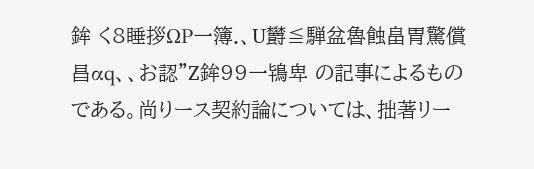鉾 く8睡拶ΩP一簿.、U欝≦騨盆魯蝕畠胃驚償昌αq、、お認”Z鉾99一鴇卑 の記事によるものである。尚りース契約論については、拙著リー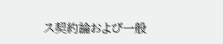ス契約論および一般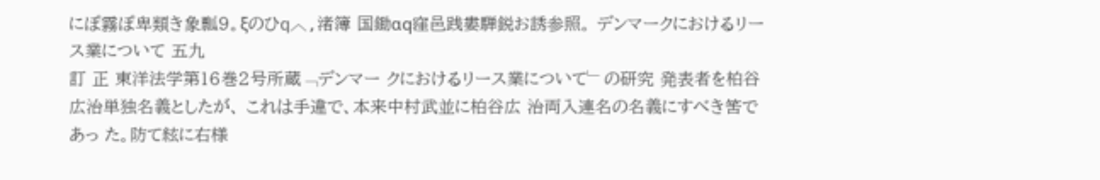にぽ霧ぽ卑類き象瓢9。ξのひq︿,渚簿 国鋤αq窪邑践婁騨鋭お誘参照。 デンマークにおけるリース業について 五九
訂 正 東洋法学第16巻2号所蔵﹁デンマー クにおけるリース業について﹂の研究 発表者を柏谷広治単独名義としたが、 これは手違で、本来中村武並に柏谷広 治両入連名の名義にすべき筈であっ た。防て絃に右様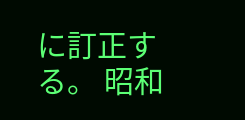に訂正する。 昭和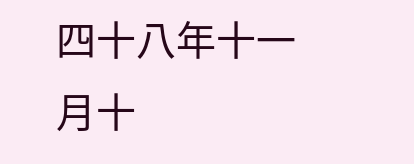四十八年十一月十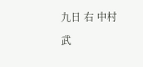九日 右 中村 武